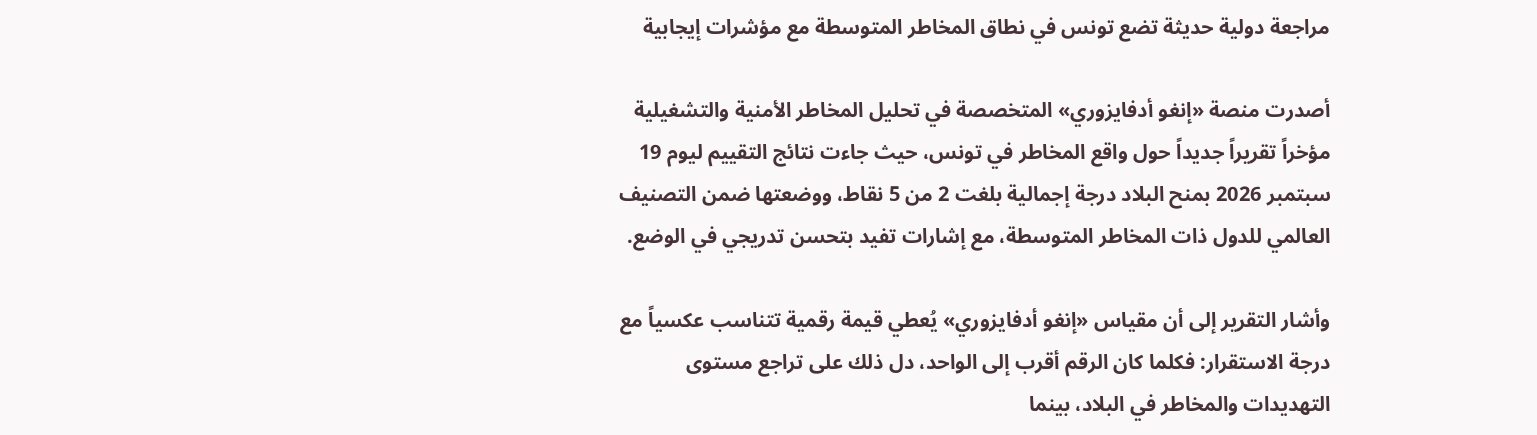مراجعة دولية حديثة تضع تونس في نطاق المخاطر المتوسطة مع مؤشرات إيجابية

أصدرت منصة «إنغو أدفايزوري» المتخصصة في تحليل المخاطر الأمنية والتشغيلية مؤخراً تقريراً جديداً حول واقع المخاطر في تونس، حيث جاءت نتائج التقييم ليوم 19 سبتمبر 2026 بمنح البلاد درجة إجمالية بلغت 2 من 5 نقاط، ووضعتها ضمن التصنيف العالمي للدول ذات المخاطر المتوسطة، مع إشارات تفيد بتحسن تدريجي في الوضع.

وأشار التقرير إلى أن مقياس «إنغو أدفايزوري» يُعطي قيمة رقمية تتناسب عكسياً مع درجة الاستقرار: فكلما كان الرقم أقرب إلى الواحد، دل ذلك على تراجع مستوى التهديدات والمخاطر في البلاد، بينما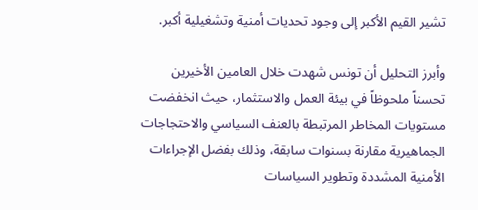تشير القيم الأكبر إلى وجود تحديات أمنية وتشغيلية أكبر.

وأبرز التحليل أن تونس شهدت خلال العامين الأخيرين تحسناً ملحوظاً في بيئة العمل والاستثمار، حيث انخفضت مستويات المخاطر المرتبطة بالعنف السياسي والاحتجاجات الجماهيرية مقارنة بسنوات سابقة، وذلك بفضل الإجراءات الأمنية المشددة وتطوير السياسات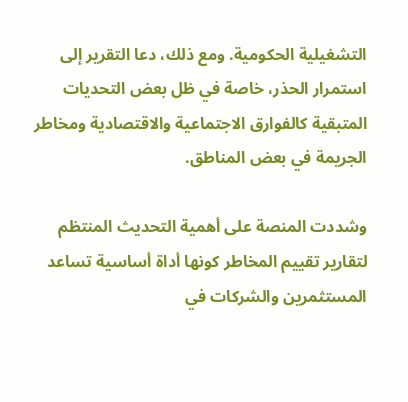التشغيلية الحكومية. ومع ذلك، دعا التقرير إلى استمرار الحذر، خاصة في ظل بعض التحديات المتبقية كالفوارق الاجتماعية والاقتصادية ومخاطر الجريمة في بعض المناطق.

وشددت المنصة على أهمية التحديث المنتظم لتقارير تقييم المخاطر كونها أداة أساسية تساعد المستثمرين والشركات في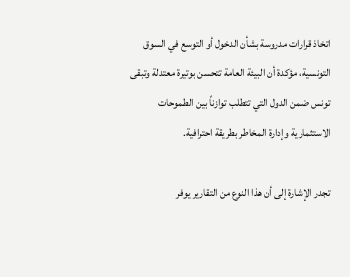اتخاذ قرارات مدروسة بشأن الدخول أو التوسع في السوق التونسية، مؤكدة أن البيئة العامة تتحسن بوتيرة معتدلة وتبقى تونس ضمن الدول التي تتطلب توازناً بين الطموحات الاستثمارية وإدارة المخاطر بطريقة احترافية.

تجدر الإشارة إلى أن هذا النوع من التقارير يوفر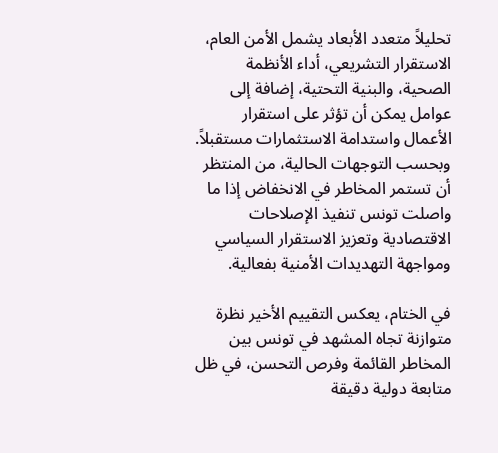تحليلاً متعدد الأبعاد يشمل الأمن العام، الاستقرار التشريعي، أداء الأنظمة الصحية، والبنية التحتية، إضافة إلى عوامل يمكن أن تؤثر على استقرار الأعمال واستدامة الاستثمارات مستقبلاً. وبحسب التوجهات الحالية، من المنتظر أن تستمر المخاطر في الانخفاض إذا ما واصلت تونس تنفيذ الإصلاحات الاقتصادية وتعزيز الاستقرار السياسي ومواجهة التهديدات الأمنية بفعالية.

في الختام، يعكس التقييم الأخير نظرة متوازنة تجاه المشهد في تونس بين المخاطر القائمة وفرص التحسن، في ظل متابعة دولية دقيقة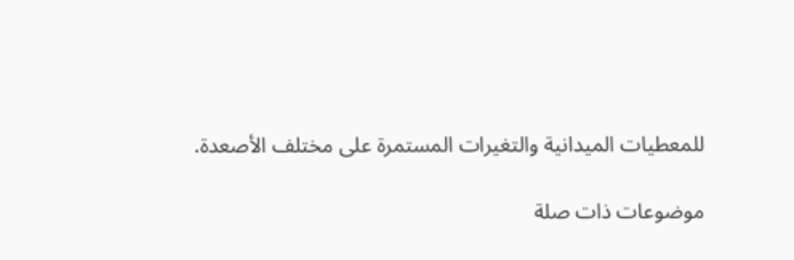للمعطيات الميدانية والتغيرات المستمرة على مختلف الأصعدة.

موضوعات ذات صلة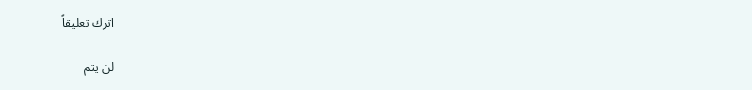اترك تعليقاً

لن يتم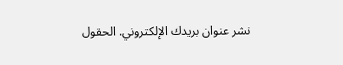نشر عنوان بريدك الإلكتروني. الحقول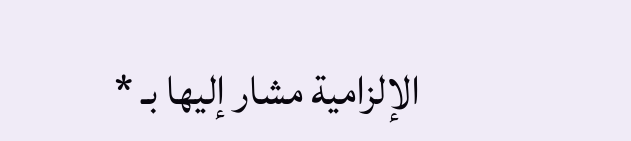الإلزامية مشار إليها بـ *